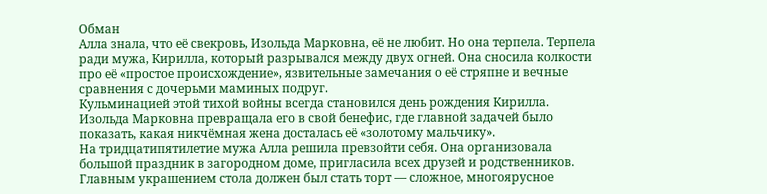Обман
Алла знала, что её свекровь, Изольда Марковна, её не любит. Но она терпела. Терпела ради мужа, Кирилла, который разрывался между двух огней. Она сносила колкости про её «простое происхождение», язвительные замечания о её стряпне и вечные сравнения с дочерьми маминых подруг.
Кульминацией этой тихой войны всегда становился день рождения Кирилла. Изольда Марковна превращала его в свой бенефис, где главной задачей было показать, какая никчёмная жена досталась её «золотому мальчику».
На тридцатипятилетие мужа Алла решила превзойти себя. Она организовала большой праздник в загородном доме, пригласила всех друзей и родственников. Главным украшением стола должен был стать торт — сложное, многоярусное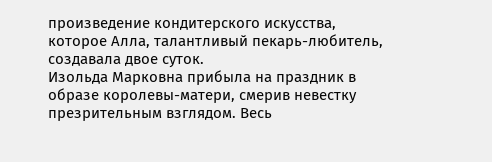произведение кондитерского искусства, которое Алла, талантливый пекарь-любитель, создавала двое суток.
Изольда Марковна прибыла на праздник в образе королевы-матери, смерив невестку презрительным взглядом. Весь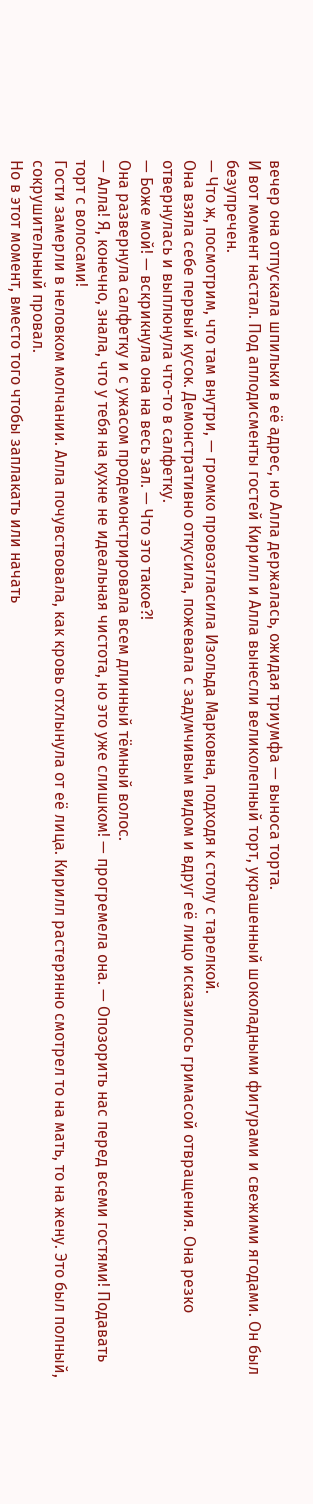вечер она отпускала шпильки в её адрес, но Алла держалась, ожидая триумфа — выноса торта.
И вот момент настал. Под аплодисменты гостей Кирилл и Алла вынесли великолепный торт, украшенный шоколадными фигурами и свежими ягодами. Он был безупречен.
— Что ж, посмотрим, что там внутри, — громко провозгласила Изольда Марковна, подходя к столу с тарелкой.
Она взяла себе первый кусок. Демонстративно откусила, пожевала с задумчивым видом и вдруг её лицо исказилось гримасой отвращения. Она резко отвернулась и выплюнула что-то в салфетку.
— Боже мой! — вскрикнула она на весь зал. — Что это такое?!
Она развернула салфетку и с ужасом продемонстрировала всем длинный тёмный волос.
— Алла! Я, конечно, знала, что у тебя на кухне не идеальная чистота, но это уже слишком! — прогремела она. — Опозорить нас перед всеми гостями! Подавать торт с волосами!
Гости замерли в неловком молчании. Алла почувствовала, как кровь отхлынула от её лица. Кирилл растерянно смотрел то на мать, то на жену. Это был полный, сокрушительный провал.
Но в этот момент, вместо того чтобы заплакать или начать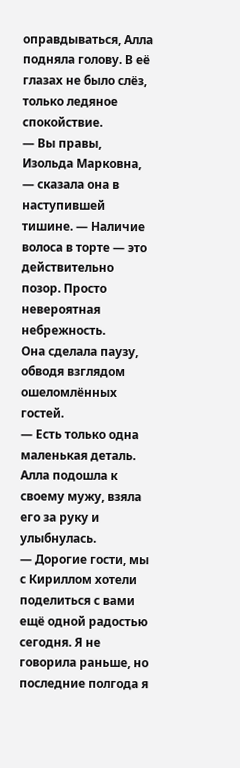оправдываться, Алла подняла голову. В её глазах не было слёз, только ледяное спокойствие.
— Вы правы, Изольда Марковна, — сказала она в наступившей тишине. — Наличие волоса в торте — это действительно позор. Просто невероятная небрежность.
Она сделала паузу, обводя взглядом ошеломлённых гостей.
— Есть только одна маленькая деталь.
Алла подошла к своему мужу, взяла его за руку и улыбнулась.
— Дорогие гости, мы с Кириллом хотели поделиться с вами ещё одной радостью сегодня. Я не говорила раньше, но последние полгода я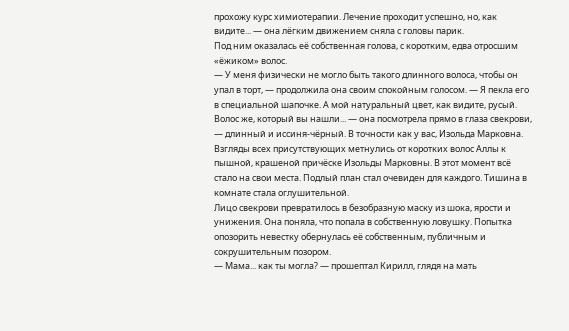прохожу курс химиотерапии. Лечение проходит успешно, но, как видите... — она лёгким движением сняла с головы парик.
Под ним оказалась её собственная голова, с коротким, едва отросшим «ёжиком» волос.
— У меня физически не могло быть такого длинного волоса, чтобы он упал в торт, — продолжила она своим спокойным голосом. — Я пекла его в специальной шапочке. А мой натуральный цвет, как видите, русый. Волос же, который вы нашли... — она посмотрела прямо в глаза свекрови, — длинный и иссиня-чёрный. В точности как у вас, Изольда Марковна.
Взгляды всех присутствующих метнулись от коротких волос Аллы к пышной, крашеной причёске Изольды Марковны. В этот момент всё стало на свои места. Подлый план стал очевиден для каждого. Тишина в комнате стала оглушительной.
Лицо свекрови превратилось в безобразную маску из шока, ярости и унижения. Она поняла, что попала в собственную ловушку. Попытка опозорить невестку обернулась её собственным, публичным и сокрушительным позором.
— Мама... как ты могла? — прошептал Кирилл, глядя на мать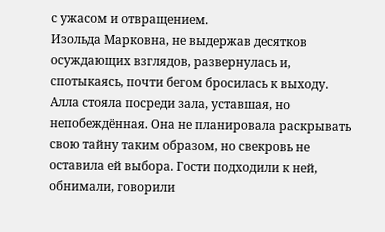с ужасом и отвращением.
Изольда Марковна, не выдержав десятков осуждающих взглядов, развернулась и, спотыкаясь, почти бегом бросилась к выходу.
Алла стояла посреди зала, уставшая, но непобеждённая. Она не планировала раскрывать свою тайну таким образом, но свекровь не оставила ей выбора. Гости подходили к ней, обнимали, говорили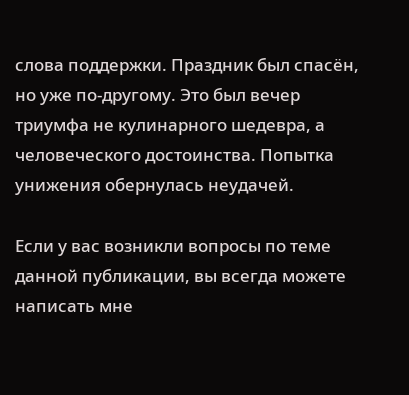слова поддержки. Праздник был спасён, но уже по-другому. Это был вечер триумфа не кулинарного шедевра, а человеческого достоинства. Попытка унижения обернулась неудачей.

Если у вас возникли вопросы по теме данной публикации, вы всегда можете написать мне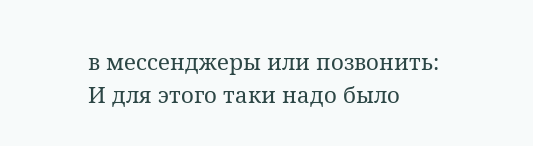в мессенджеры или позвонить:
И для этого таки надо было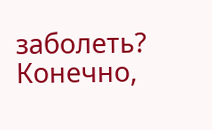заболеть?
Конечно,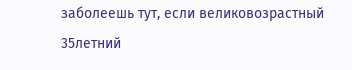заболеешь тут, если великовозрастный 35летний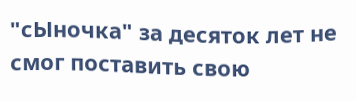"сЫночка" за десяток лет не смог поставить свою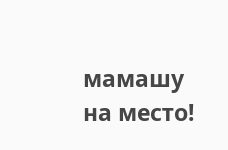мамашу на место!